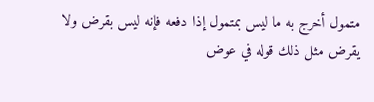متمول أخرج به ما ليس بمتمول إذا دفعه فإنه ليس بقرض ولا يقرض مثل ذلك قوله في عوض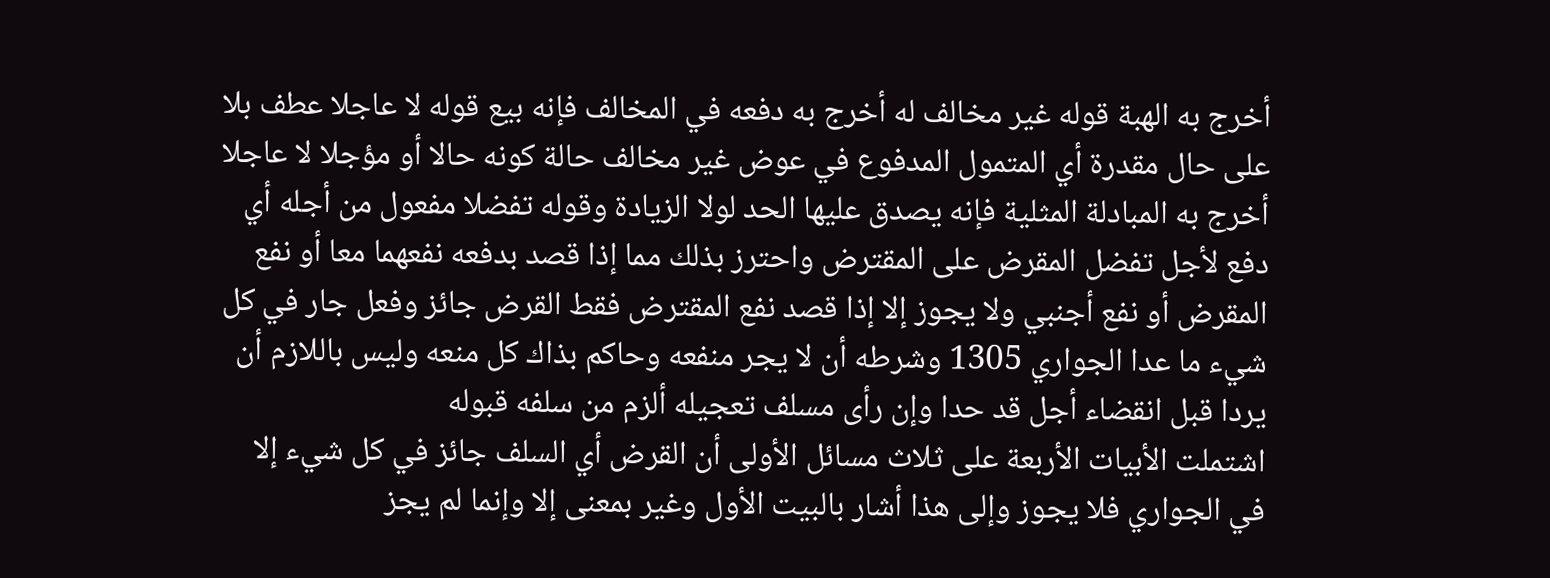أخرج به الهبة قوله غير مخالف له أخرج به دفعه في المخالف فإنه بيع قوله لا عاجلا عطف بلا على حال مقدرة أي المتمول المدفوع في عوض غير مخالف حالة كونه حالا أو مؤجلا لا عاجلا أخرج به المبادلة المثلية فإنه يصدق عليها الحد لولا الزيادة وقوله تفضلا مفعول من أجله أي دفع لأجل تفضل المقرض على المقترض واحترز بذلك مما إذا قصد بدفعه نفعهما معا أو نفع المقرض أو نفع أجنبي ولا يجوز إلا إذا قصد نفع المقترض فقط القرض جائز وفعل جار في كل شيء ما عدا الجواري 1305 وشرطه أن لا يجر منفعه وحاكم بذاك كل منعه وليس باللازم أن يردا قبل انقضاء أجل قد حدا وإن رأى مسلف تعجيله ألزم من سلفه قبوله
اشتملت الأبيات الأربعة على ثلاث مسائل الأولى أن القرض أي السلف جائز في كل شيء إلا في الجواري فلا يجوز وإلى هذا أشار بالبيت الأول وغير بمعنى إلا وإنما لم يجز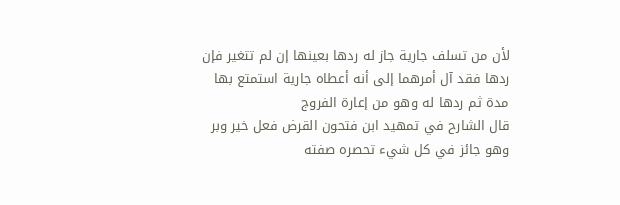لأن من تسلف جارية جاز له ردها بعينها إن لم تتغير فإن ردها فقد آل أمرهما إلى أنه أعطاه جارية استمتع بها مدة ثم ردها له وهو من إعارة الفروج
قال الشارح في تمهيد ابن فتحون القرض فعل خير وبر وهو جائز في كل شيء تحصره صفته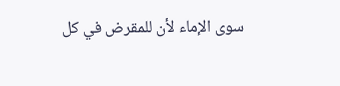سوى الإماء لأن للمقرض في كل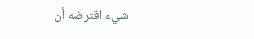شيء اقترضه أن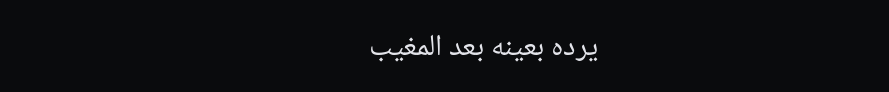يرده بعينه بعد المغيب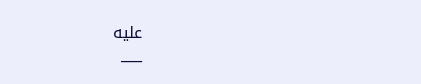عليه
___